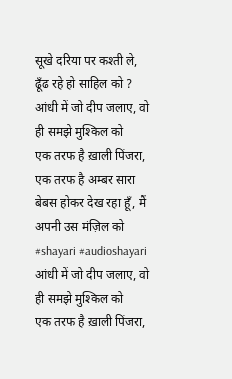सूखे दरिया पर कश्ती ले, ढूँढ रहे हो साहिल को ?
आंधी में जो दीप जलाए, वो ही समझे मुश्किल को
एक तरफ है ख़ाली पिंजरा, एक तरफ है अम्बर सारा
बेबस होकर देख रहा हूँ, मैं अपनी उस मंज़िल को
#shayari #audioshayari
आंधी में जो दीप जलाए, वो ही समझे मुश्किल को
एक तरफ है ख़ाली पिंजरा,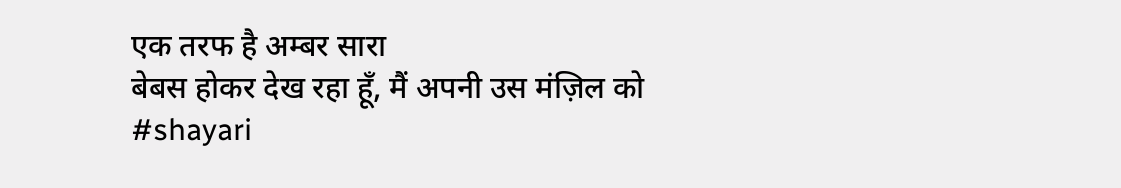एक तरफ है अम्बर सारा
बेबस होकर देख रहा हूँ, मैं अपनी उस मंज़िल को
#shayari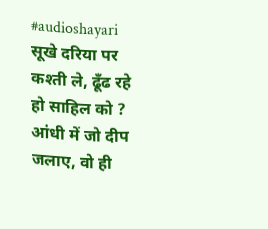#audioshayari
सूखे दरिया पर कश्ती ले, ढूँढ रहे हो साहिल को ?
आंधी में जो दीप जलाए, वो ही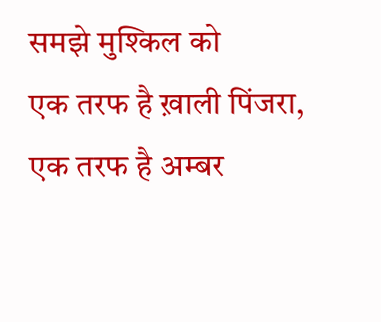समझे मुश्किल को
एक तरफ है ख़ाली पिंजरा, एक तरफ है अम्बर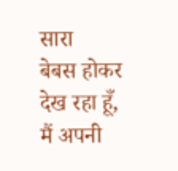सारा
बेबस होकर देख रहा हूँ, मैं अपनी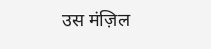उस मंज़िल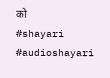को
#shayari #audioshayari